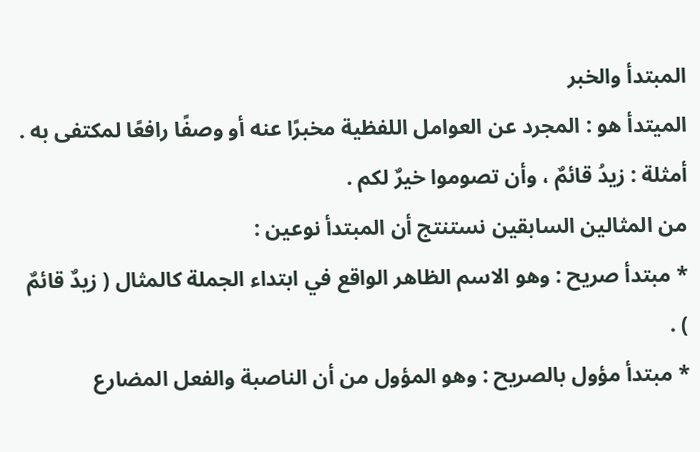المبتدأ والخبر
الميتدأ هو : المجرد عن العوامل اللفظية مخبرًا عنه أو وصفًا رافعًا لمكتفى به .
أمثلة : زيدُ قائمٌ ، وأن تصوموا خيرٌ لكم .
من المثالين السابقين نستنتج أن المبتدأ نوعين :
* مبتدأ صريح : وهو الاسم الظاهر الواقع في ابتداء الجملة كالمثال ( زيدٌ قائمٌ ) .
* مبتدأ مؤول بالصريح : وهو المؤول من أن الناصبة والفعل المضارع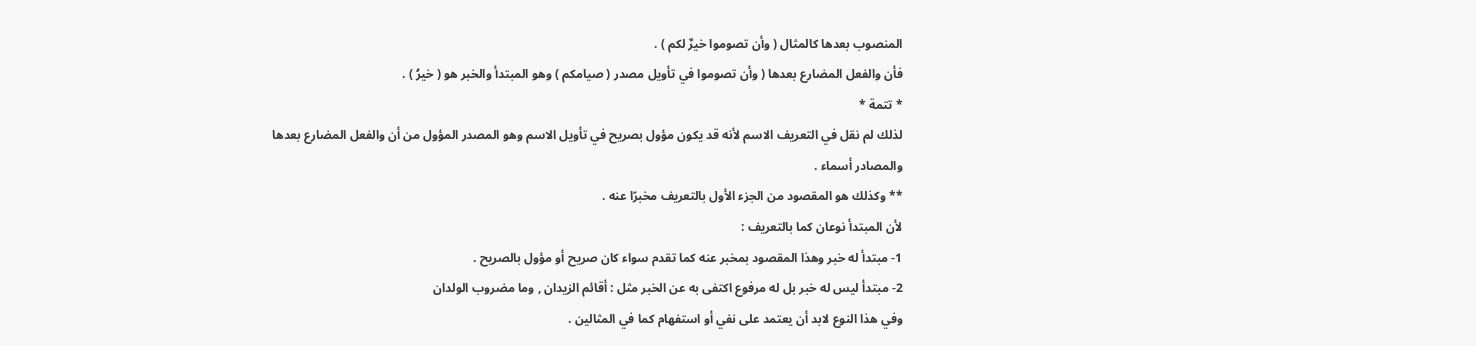المنصوب بعدها كالمثال ( وأن تصوموا خيرٌ لكم ) .
فأن والفعل المضارع بعدها ( وأن تصوموا في تأويل مصدر ( صيامكم ) وهو المبتدأ والخبر هو ( خيرُ ) .
* تتمة *
لذلك لم نقل في التعريف الاسم لأنه قد يكون مؤول بصريح في تأويل الاسم وهو المصدر المؤول من أن والفعل المضارع بعدها
والمصادر أسماء .
** وكذلك هو المقصود من الجزء الأول بالتعريف مخبرًا عنه .
لأن المبتدأ نوعان كما بالتعريف :
1- مبتدأ له خبر وهذا المقصود بمخبر عنه كما تقدم سواء كان صريح أو مؤول بالصريح .
2- مبتدأ ليس له خبر بل له مرفوع اكتفى به عن الخبر مثل : أقائم الزيدان , وما مضروب الولدان
وفي هذا النوع لابد أن يعتمد على نفي أو استفهام كما في المثالين .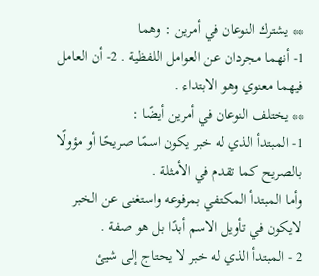** يشترك النوعان في أمرين : وهما
1- أنهما مجردان عن العوامل اللفظية . 2- أن العامل فيهما معنوي وهو الابتداء .
** يختلف النوعان في أمرين أيضًا :
1- المبتدأ الذي له خبر يكون اسمًا صريحًا أو مؤولًا بالصريح كما تقدم في الأمثلة .
وأما المبتدأ المكتفي بمرفوعه واستغنى عن الخبر لايكون في تأويل الاسم أبدًا بل هو صفة .
2 - المبتدأ الذي له خبر لا يحتاج إلى شيئ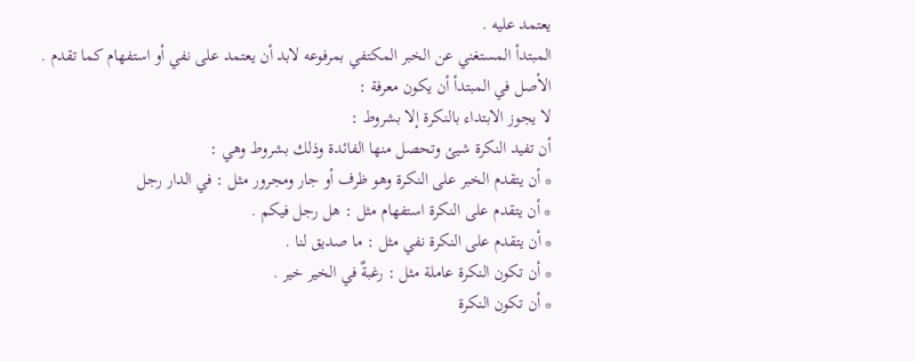يعتمد عليه .
المبتدأ المستغني عن الخبر المكتفي بمرفوعه لابد أن يعتمد على نفي أو استفهام كما تقدم .
الأصل في المبتدأ أن يكون معرفة :
لا يجوز الابتداء بالنكرة إلا بشروط :
أن تفيد النكرة شيئ وتحصل منها الفائدة وذلك بشروط وهي :
* أن يتقدم الخبر على النكرة وهو ظرف أو جار ومجرور مثل : في الدار رجل
* أن يتقدم على النكرة استفهام مثل : هل رجل فيكم .
* أن يتقدم على النكرة نفي مثل : ما صديق لنا .
* أن تكون النكرة عاملة مثل : رغبةٌ في الخير خير .
* أن تكون النكرة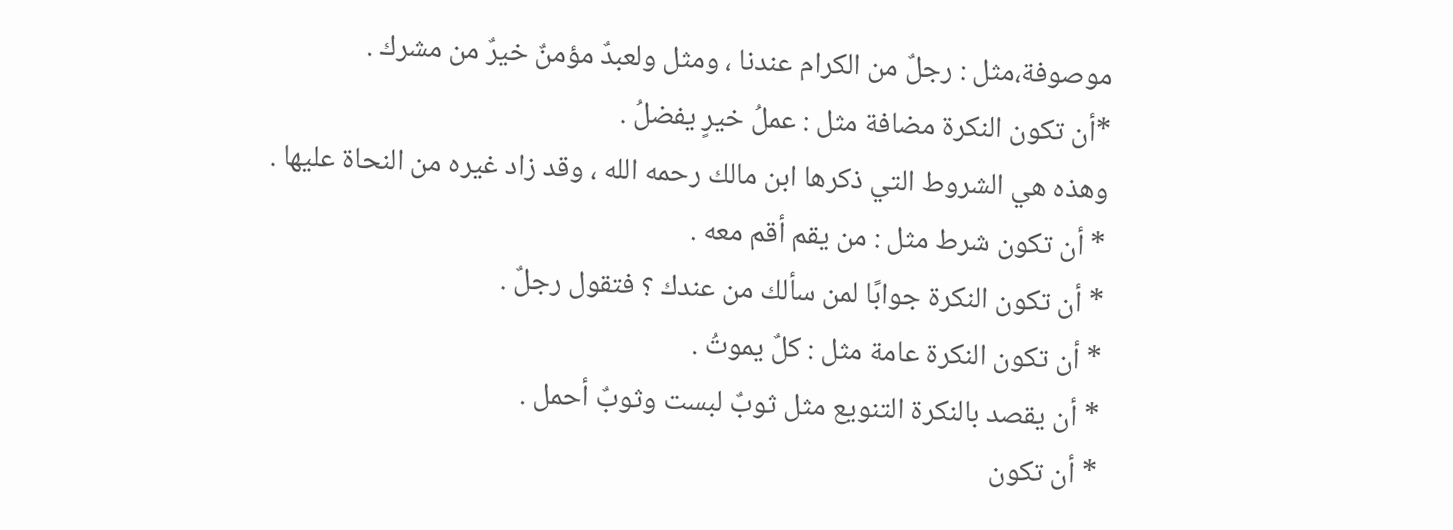موصوفة،مثل : رجلٌ من الكرام عندنا ، ومثل ولعبدٌ مؤمنٌ خيرٌ من مشرك .
*أن تكون النكرة مضافة مثل : عملُ خيرٍ يفضلُ .
وهذه هي الشروط التي ذكرها ابن مالك رحمه الله ، وقد زاد غيره من النحاة عليها .
* أن تكون شرط مثل : من يقم أقم معه .
* أن تكون النكرة جوابًا لمن سألك من عندك ؟ فتقول رجلٌ .
* أن تكون النكرة عامة مثل : كلٌ يموتُ .
* أن يقصد بالنكرة التنويع مثل ثوبٌ لبست وثوبٌ أحمل .
* أن تكون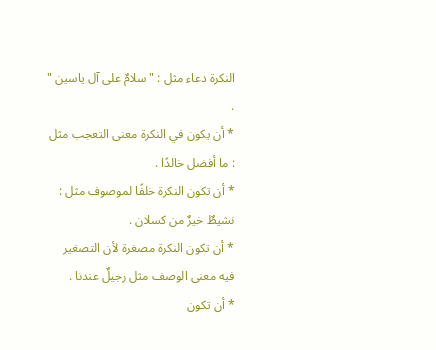النكرة دعاء مثل : " سلامٌ على آل ياسين " .
* أن يكون في النكرة معنى التعجب مثل : ما أفضل خالدًا .
* أن تكون النكرة خلفًا لموصوف مثل : نشيطٌ خيرٌ من كسلان .
* أن تكون النكرة مصغرة لأن التصغير فيه معنى الوصف مثل رجيلٌ عندنا .
* أن تكون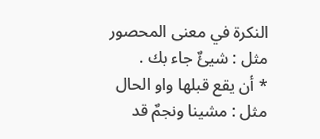النكرة في معنى المحصور مثل : شيئٌ جاء بك .
* أن يقع قبلها واو الحال مثل : مشينا ونجمٌ قد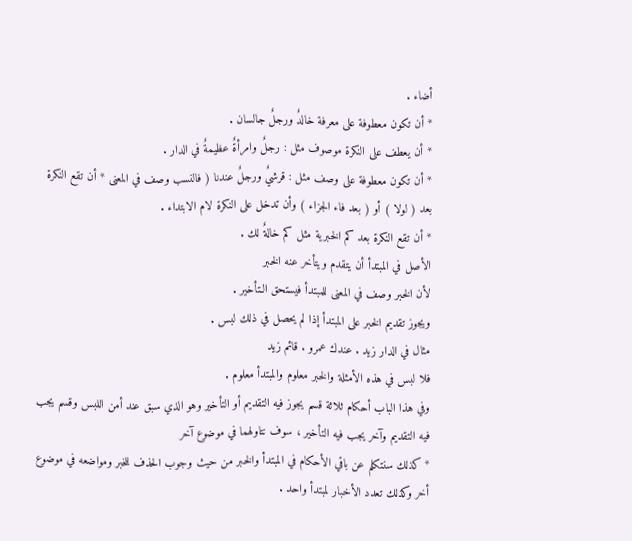أضاء .
* أن تكون معطوفة على معرفة خالدٌ ورجلٌ جالسان .
* أن يعطف على النكرة موصوف مثل : رجلٌ وامرأةٌ عظيمةٌ في الدار .
* أن تكون معطوفة على وصف مثل : قرشيٌ ورجلٌ عندنا ( فالنسب وصف في المعنى * أن تقع النكرة بعد ( لولا ) أو ( بعد فاء الجزاء ) وأن تدخل على النكرة لام الابتداء .
* أن تقع النكرة بعد كم الخبرية مثل كم خالةٌ لك .
الأصل في المبتدأ أن يتقدم ويتأخر عنه الخبر
لأن الخبر وصف في المعنى للمبتدأ فيستحق الـتأخير .
ويجوز تقديم الخبر على المبتدأ إذا لم يحصل في ذلك لبس .
مثال في الدار زيد . عندك عمرو . قائم زيد
فلا لبس في هذه الأمثلة والخبر معلوم والمبتدأ معلوم .
وفي هذا الباب أحكام ثلاثة قسم يجوز فيه التقديم أو التأخير وهو الذي سبق عند أمن اللبس وقسم يجب فيه التقديم وآخر يجب فيه التأخير ، سوف نتاولهما في موضوع آخر
* كذلك سنتكلم عن باقي الأحكام في المبتدأ والخبر من حيث وجوب الحذف للخبر ومواضعه في موضوع أخر وكذلك تعدد الأخبار لمبتدأ واحد .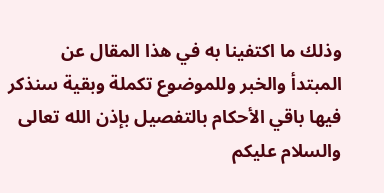وذلك ما اكتفينا به في هذا المقال عن المبتدأ والخبر وللموضوع تكملة وبقية سنذكر فيها باقي الأحكام بالتفصيل بإذن الله تعالى
والسلام عليكم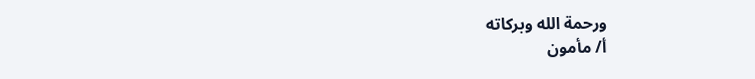ورحمة الله وبركاته
أ/ مأمون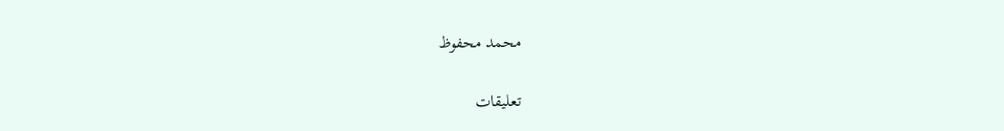محمد محفوظ

تعليقات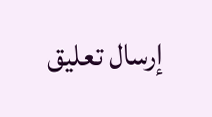إرسال تعليق